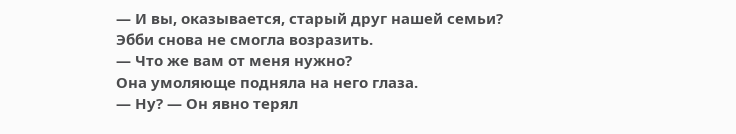— И вы, оказывается, старый друг нашей семьи?
Эбби снова не смогла возразить.
— Что же вам от меня нужно?
Она умоляюще подняла на него глаза.
— Ну? — Он явно терял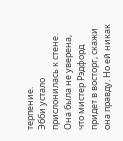терпение.
Эбби устало прислонилась к стене. Она была не уверена, что мистер Рэдфорд придет в восторг, скажи она правду. Но ей никак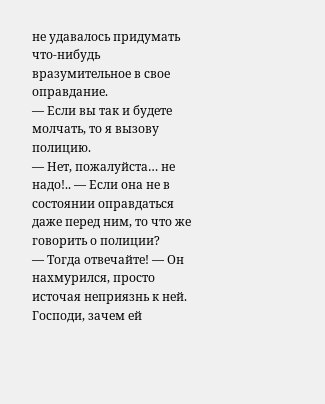не удавалось придумать что-нибудь вразумительное в свое оправдание.
— Если вы так и будете молчать, то я вызову полицию.
— Нет, пожалуйста… не надо!.. — Если она не в состоянии оправдаться даже перед ним, то что же говорить о полиции?
— Тогда отвечайте! — Он нахмурился, просто источая неприязнь к ней.
Господи, зачем ей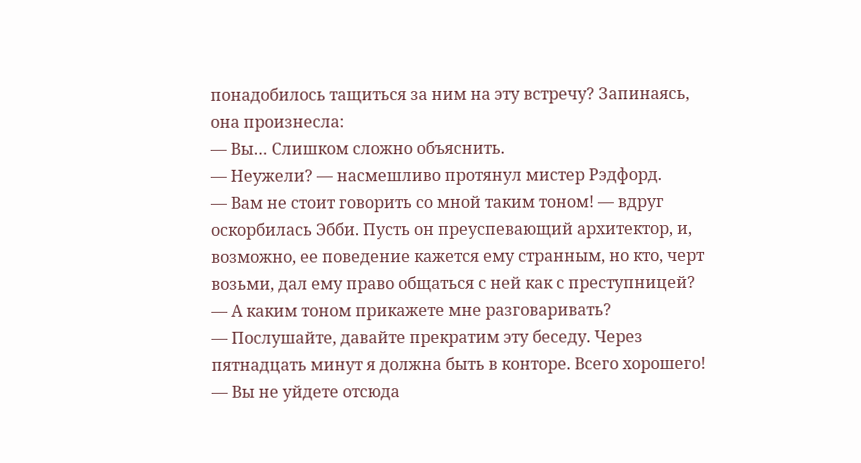понадобилось тащиться за ним на эту встречу? Запинаясь, она произнесла:
— Вы… Слишком сложно объяснить.
— Неужели? — насмешливо протянул мистер Рэдфорд.
— Вам не стоит говорить со мной таким тоном! — вдруг оскорбилась Эбби. Пусть он преуспевающий архитектор, и, возможно, ее поведение кажется ему странным, но кто, черт возьми, дал ему право общаться с ней как с преступницей?
— А каким тоном прикажете мне разговаривать?
— Послушайте, давайте прекратим эту беседу. Через пятнадцать минут я должна быть в конторе. Всего хорошего!
— Вы не уйдете отсюда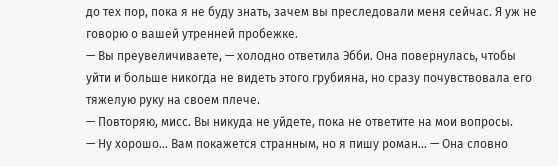до тех пор, пока я не буду знать, зачем вы преследовали меня сейчас. Я уж не говорю о вашей утренней пробежке.
— Вы преувеличиваете, — холодно ответила Эбби. Она повернулась, чтобы уйти и больше никогда не видеть этого грубияна, но сразу почувствовала его тяжелую руку на своем плече.
— Повторяю, мисс. Вы никуда не уйдете, пока не ответите на мои вопросы.
— Ну хорошо… Вам покажется странным, но я пишу роман… — Она словно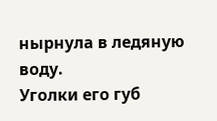нырнула в ледяную воду.
Уголки его губ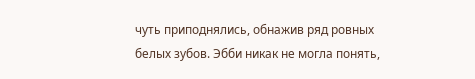чуть приподнялись, обнажив ряд ровных белых зубов. Эбби никак не могла понять,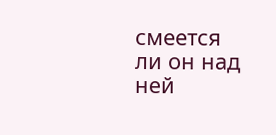смеется ли он над ней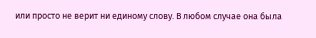или просто не верит ни единому слову. В любом случае она была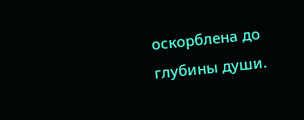оскорблена до глубины души.